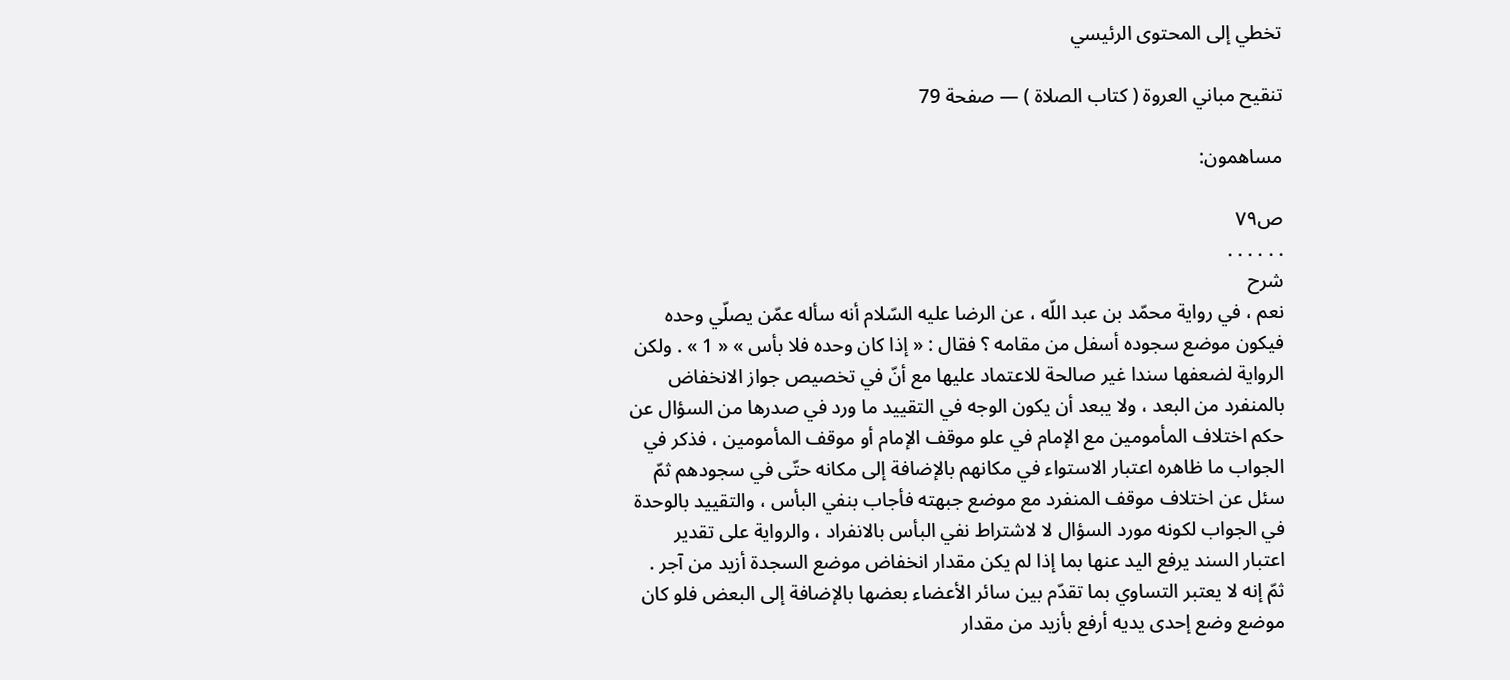تخطي إلى المحتوى الرئيسي

تنقيح مباني العروة ( كتاب الصلاة ) — صفحة 79

مساهمون:

ص٧٩
. . . . . .
شرح
نعم ، في رواية محمّد بن عبد اللّه ، عن الرضا عليه السّلام أنه سأله عمّن يصلّي وحده فيكون موضع سجوده أسفل من مقامه ؟ فقال : « إذا كان وحده فلا بأس » « 1 » . ولكن الرواية لضعفها سندا غير صالحة للاعتماد عليها مع أنّ في تخصيص جواز الانخفاض بالمنفرد من البعد ، ولا يبعد أن يكون الوجه في التقييد ما ورد في صدرها من السؤال عن حكم اختلاف المأمومين مع الإمام في علو موقف الإمام أو موقف المأمومين ، فذكر في الجواب ما ظاهره اعتبار الاستواء في مكانهم بالإضافة إلى مكانه حتّى في سجودهم ثمّ سئل عن اختلاف موقف المنفرد مع موضع جبهته فأجاب بنفي البأس ، والتقييد بالوحدة في الجواب لكونه مورد السؤال لا لاشتراط نفي البأس بالانفراد ، والرواية على تقدير اعتبار السند يرفع اليد عنها بما إذا لم يكن مقدار انخفاض موضع السجدة أزيد من آجر . ثمّ إنه لا يعتبر التساوي بما تقدّم بين سائر الأعضاء بعضها بالإضافة إلى البعض فلو كان موضع وضع إحدى يديه أرفع بأزيد من مقدار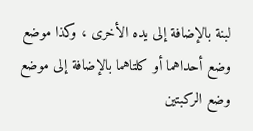لبنة بالإضافة إلى يده الأخرى ، وكذا موضع وضع أحداهما أو كلتاهما بالإضافة إلى موضع وضع الركبتين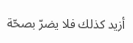أزيد كذلك فلا يضرّ بصحّة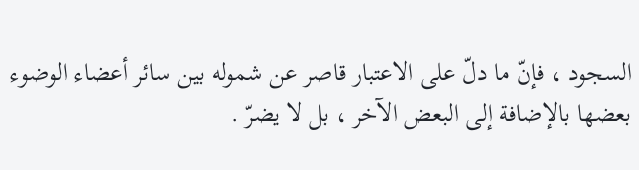السجود ، فإنّ ما دلّ على الاعتبار قاصر عن شموله بين سائر أعضاء الوضوء بعضها بالإضافة إلى البعض الآخر ، بل لا يضرّ .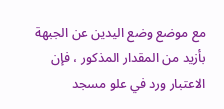مع موضع وضع اليدين عن الجبهة بأزيد من المقدار المذكور ، فإن الاعتبار ورد في علو مسجد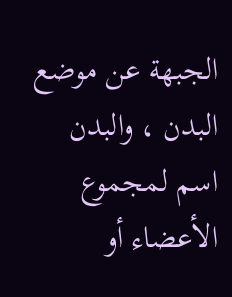الجبهة عن موضع البدن ، والبدن اسم لمجموع الأعضاء أو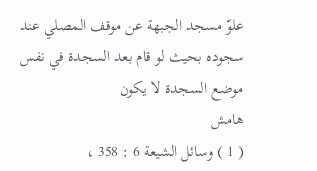علوّ مسجد الجبهة عن موقف المصلي عند سجوده بحيث لو قام بعد السجدة في نفس موضع السجدة لا يكون
هامش
( 1 ) وسائل الشيعة 6 : 358 ،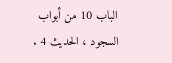الباب 10 من أبواب السجود ، الحديث 4 .